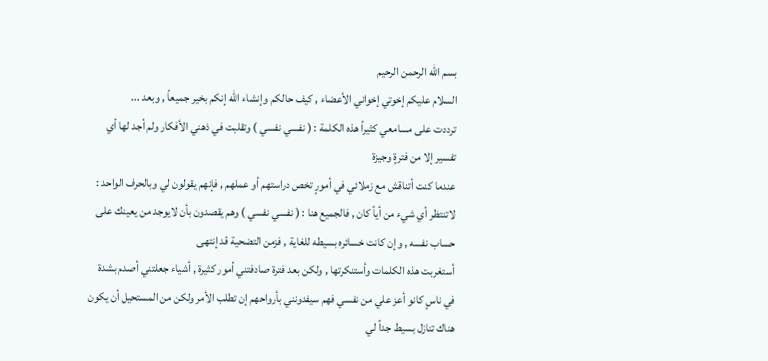بسم الله الرحمن الرحيم
السلام عليكم إخوتي إخواني الأعضاء , كيف حالكم وإنشاء الله إنكم بخير جميعاً , وبعد ...
ترددت على مسامعي كثيراً هذه الكلمة : ( نفسي نفسي ) وتقلبت في ذهني الأفكار ولم أجد لها أي تفسير إلا من فترةٍ وجيزة
عندما كنت أتناقش مع زملائي في أمورٍ تخص دراستهم أو عملهم , فإنهم يقولون لي وبالحرف الواحد : لاتنتظر أي شيء من أياً كان , فالجميع هنا : ( نفسي نفسي ) وهم يقصدون بأن لايوجد من يعينك على حساب نفسه , وإن كانت خسائره بسيطه للغاية , فزمن التضحية قد إنتهى
أستغربت هذه الكلمات وأستنكرتها , ولكن بعد فترة صادفتني أمور كثيرة , أشياء جعلتني أصدم بشدة في ناسٍ كانو أعز علي من نفسي فهم سيفدونني بأرواحهم إن تطلب الأمر ولكن من المستحيل أن يكون هناك تنازل بسيط جداً لي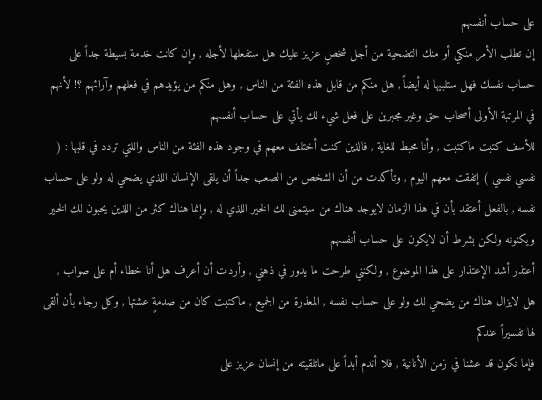على حساب أنفسهم
إن تطلب الأمر منكي أو منك التضحية من أجل شخصٍ عزيز عليك هل ستفعلها لأجله , وإن كانت خدمة بسيطة جداً على حساب نفسك فهل ستلبيها له أيضاً , هل منكم من قابل هذه الفئة من الناس , وهل منكم من يؤيدهم في فعلهم وآرائهم ؟! لأنهم في المرتبة الأولى أصحاب حق وغير مجبرين على فعل شيء لك يأتي على حساب أنفسهم
للأسف كتبت ماكتبت , وأنا محبط للغاية , فالذين كنت أختلف معهم في وجود هذه الفئة من الناس واللتي تردد في قلبها : ( نفسي نفسي ) إتفقت معهم اليوم , وتأكدت من أن الشخص من الصعب جداً أن يلقى الإنسان اللذي يضحي له ولو على حساب نفسه , بالفعل أعتقد بأن في هذا الزمان لايوجد هناك من سيتمنى لك الخير اللذي له , وإنما هناك كثر من اللذين يحبون لك الخير ويكنونه ولكن بشرط أن لايكون على حساب أنفسهم
أعتذر أشد الإعتذار على هذا الموضوع , ولكنني طرحت ما يدور في ذهني , وأردت أن أعرف هل أنا خطاء أم على صواب , هل لايزال هناك من يضحي لك ولو على حساب نفسه , المعذرة من الجميع , ماكتبت كان من صدمةٍ عشتها , وكل رجاء بأن ألقى لها تفسيراً عندكم
فإما نكون قد عشنا في زمن الأنانية , فلا أندم أبداً على ماتلقيته من إنسان عزيز على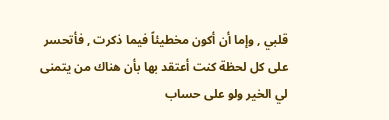قلبي , وإما أن أكون مخطيئاً فيما ذكرت , فأتحسر على كل لحظة كنت أعتقد بها بأن هناك من يتمنى لي الخير ولو على حساب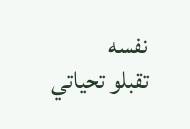نفسه
تقبلو تحياتي